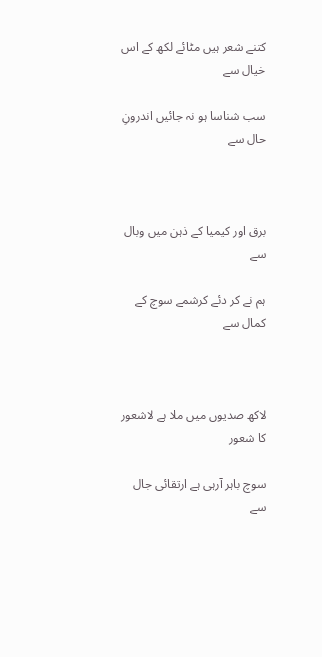کتنے شعر ہیں مٹائے لکھ کے اس خیال سے

سب شناسا ہو نہ جائیں اندرونِ حال سے



برق اور کیمیا کے ذہن میں وبال سے

ہم نے کر دئے کرشمے سوچ کے کمال سے



لاکھ صدیوں میں ملا ہے لاشعور کا شعور

سوچ باہر آرہی ہے ارتقائی جال سے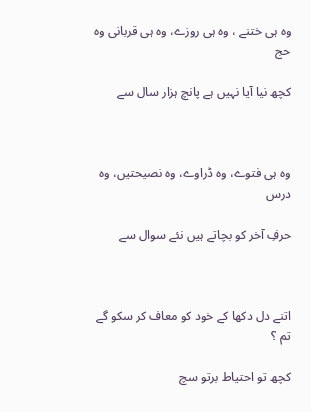وہ ہی ختنے ، وہ ہی روزے، وہ ہی قربانی وہ حج

کچھ نیا آیا نہیں ہے پانچ ہزار سال سے



وہ ہی فتوے، وہ ڈراوے، وہ نصیحتیں، وہ درس

حرفِ آخر کو بچاتے ہیں نئے سوال سے



اتنے دل دکھا کے خود کو معاف کر سکو گے تم ؟

کچھ تو احتیاط برتو سچ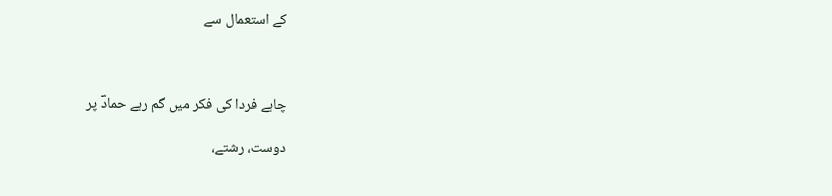کے استعمال سے



چاہے فردا کی فکر میں گم رہے حمادؔ پر

دوست، رشتے،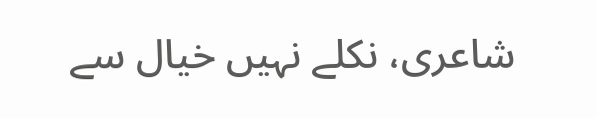شاعری، نکلے نہیں خیال سے